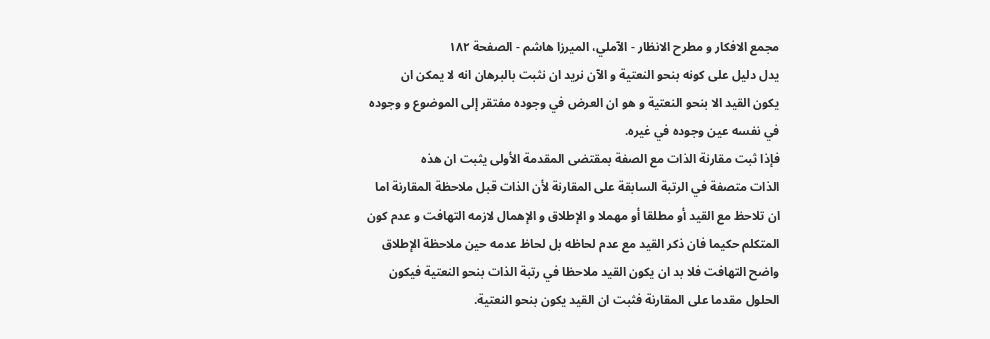مجمع الافكار و مطرح الانظار - الآملي، الميرزا هاشم - الصفحة ١٨٢
يدل دليل على كونه بنحو النعتية و الآن نريد ان نثبت بالبرهان انه لا يمكن ان
يكون القيد الا بنحو النعتية و هو ان العرض في وجوده مفتقر إلى الموضوع و وجوده
في نفسه عين وجوده في غيره.
فإذا ثبت مقارنة الذات مع الصفة بمقتضى المقدمة الأولى يثبت ان هذه
الذات متصفة في الرتبة السابقة على المقارنة لأن الذات قبل ملاحظة المقارنة اما
ان تلاحظ مع القيد أو مطلقا أو مهملا و الإطلاق و الإهمال لازمه التهافت و عدم كون
المتكلم حكيما فان ذكر القيد مع عدم لحاظه بل لحاظ عدمه حين ملاحظة الإطلاق
واضح التهافت فلا بد ان يكون القيد ملاحظا في رتبة الذات بنحو النعتية فيكون
الحلول مقدما على المقارنة فثبت ان القيد يكون بنحو النعتية.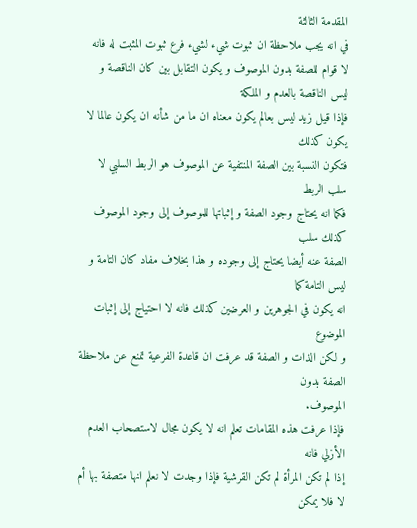المقدمة الثالثة
في انه يجب ملاحظة ان ثبوت شيء لشيء فرع ثبوت المثبت له فانه
لا قوام للصفة بدون الموصوف و يكون التقابل بين كان الناقصة و ليس الناقصة بالعدم و الملكة
فإذا قيل زيد ليس بعالم يكون معناه ان ما من شأنه ان يكون عالما لا يكون كذلك
فتكون النسبة بين الصفة المنتفية عن الموصوف هو الربط السلبي لا سلب الربط
فكما انه يحتاج وجود الصفة و إثباتها للموصوف إلى وجود الموصوف كذلك سلب
الصفة عنه أيضا يحتاج إلى وجوده و هذا بخلاف مفاد كان التامة و ليس التامة كما
انه يكون في الجوهرين و العرضين كذلك فانه لا احتياج إلى إثبات الموضوع
و لكن الذات و الصفة قد عرفت ان قاعدة الفرعية تمنع عن ملاحظة الصفة بدون
الموصوف.
فإذا عرفت هذه المقامات تعلم انه لا يكون مجال لاستصحاب العدم الأزلي فانه
إذا لم تكن المرأة لم تكن القرشية فإذا وجدت لا نعلم انها متصفة بها أم لا فلا يمكن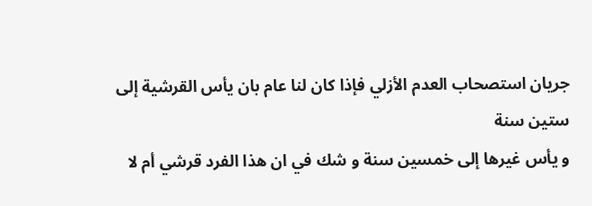جريان استصحاب العدم الأزلي فإذا كان لنا عام بان يأس القرشية إلى ستين سنة
و يأس غيرها إلى خمسين سنة و شك في ان هذا الفرد قرشي أم لا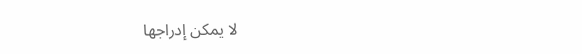لا يمكن إدراجها